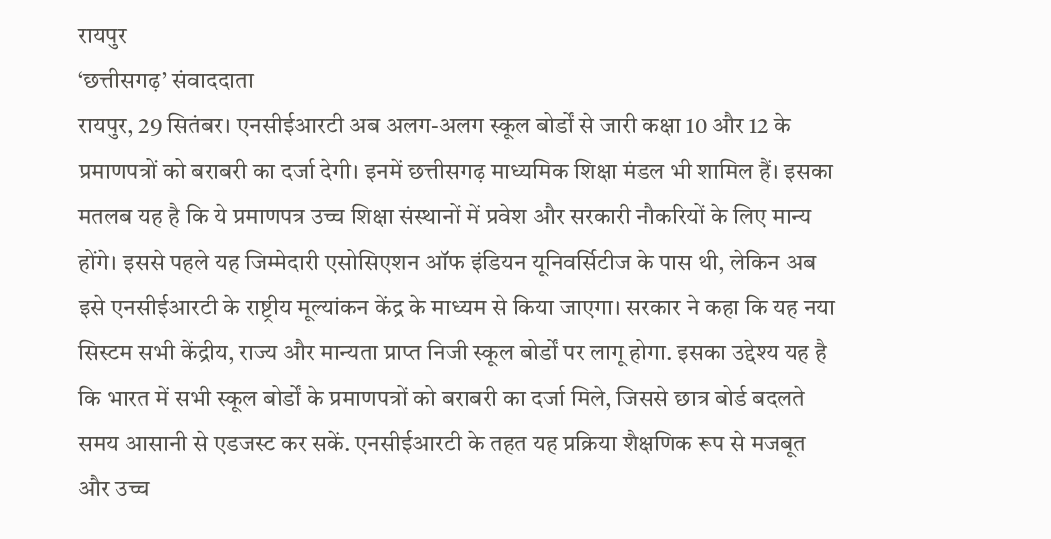रायपुर
‘छत्तीसगढ़’ संवाददाता
रायपुर, 29 सितंबर। एनसीईआरटी अब अलग-अलग स्कूल बोर्डों से जारी कक्षा 10 और 12 के प्रमाणपत्रों को बराबरी का दर्जा देगी। इनमें छत्तीसगढ़ माध्यमिक शिक्षा मंडल भी शामिल हैं। इसका मतलब यह है कि ये प्रमाणपत्र उच्च शिक्षा संस्थानों में प्रवेश और सरकारी नौकरियों के लिए मान्य होंगे। इससे पहले यह जिम्मेदारी एसोसिएशन ऑफ इंडियन यूनिवर्सिटीज के पास थी, लेकिन अब इसे एनसीईआरटी के राष्ट्रीय मूल्यांकन केंद्र के माध्यम से किया जाएगा। सरकार ने कहा कि यह नया सिस्टम सभी केंद्रीय, राज्य और मान्यता प्राप्त निजी स्कूल बोर्डों पर लागू होगा. इसका उद्देश्य यह है कि भारत में सभी स्कूल बोर्डों के प्रमाणपत्रों को बराबरी का दर्जा मिले, जिससे छात्र बोर्ड बदलते समय आसानी से एडजस्ट कर सकें. एनसीईआरटी के तहत यह प्रक्रिया शैक्षणिक रूप से मजबूत और उच्च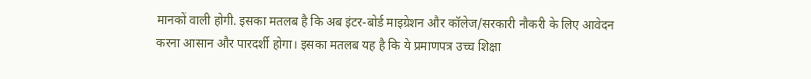मानकों वाली होगी. इसका मतलब है कि अब इंटर-बोर्ड माइग्रेशन और कॉलेज/सरकारी नौकरी के लिए आवेदन करना आसान और पारदर्शी होगा। इसका मतलब यह है कि ये प्रमाणपत्र उच्च शिक्षा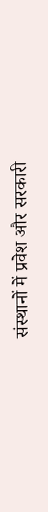संस्थानों में प्रवेश और सरकारी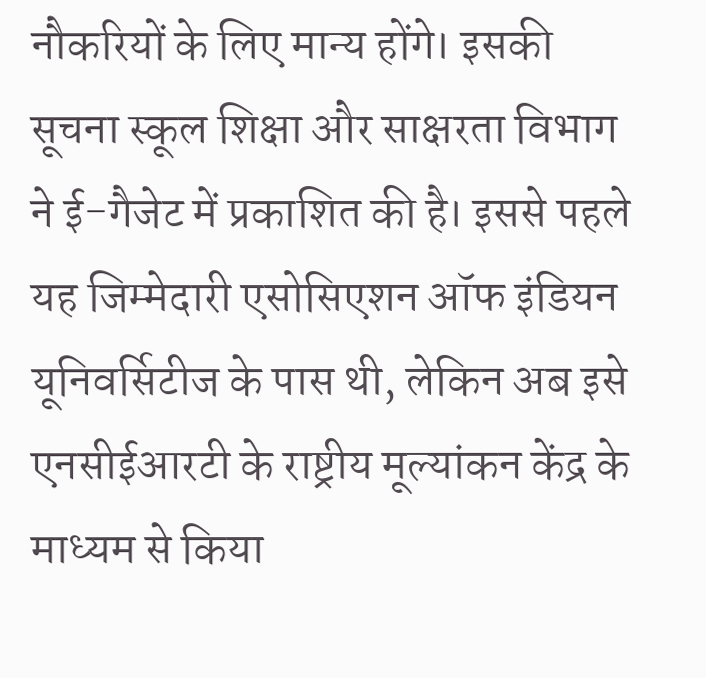नौकरियों के लिए मान्य होंगे। इसकी सूचना स्कूल शिक्षा और साक्षरता विभाग ने ई-गैजेट में प्रकाशित की है। इससे पहले यह जिम्मेदारी एसोसिएशन ऑफ इंडियन यूनिवर्सिटीज के पास थी, लेकिन अब इसे एनसीईआरटी के राष्ट्रीय मूल्यांकन केंद्र के माध्यम से किया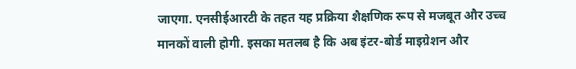जाएगा. एनसीईआरटी के तहत यह प्रक्रिया शैक्षणिक रूप से मजबूत और उच्च मानकों वाली होगी. इसका मतलब है कि अब इंटर-बोर्ड माइग्रेशन और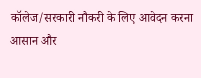कॉलेज/सरकारी नौकरी के लिए आवेदन करना आसान और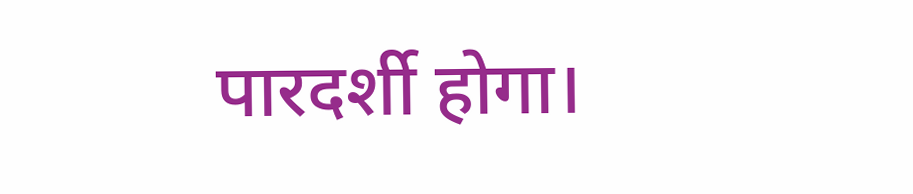पारदर्शी होगा।